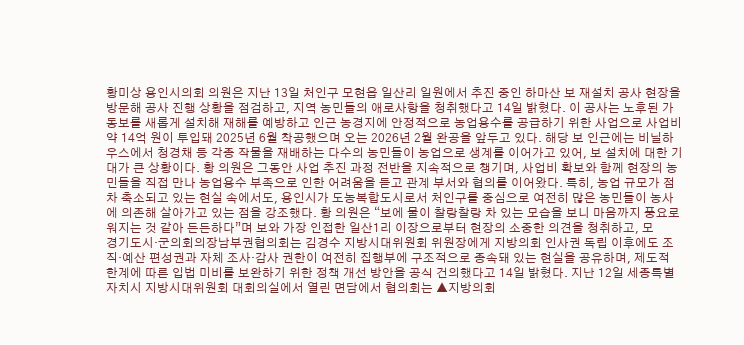황미상 용인시의회 의원은 지난 13일 처인구 모현읍 일산리 일원에서 추진 중인 하마산 보 재설치 공사 현장을 방문해 공사 진행 상황을 점검하고, 지역 농민들의 애로사항을 청취했다고 14일 밝혔다. 이 공사는 노후된 가동보를 새롭게 설치해 재해를 예방하고 인근 농경지에 안정적으로 농업용수를 공급하기 위한 사업으로 사업비 약 14억 원이 투입돼 2025년 6월 착공했으며 오는 2026년 2월 완공을 앞두고 있다. 해당 보 인근에는 비닐하우스에서 청경채 등 각종 작물을 재배하는 다수의 농민들이 농업으로 생계를 이어가고 있어, 보 설치에 대한 기대가 큰 상황이다. 황 의원은 그동안 사업 추진 과정 전반을 지속적으로 챙기며, 사업비 확보와 함께 현장의 농민들을 직접 만나 농업용수 부족으로 인한 어려움을 듣고 관계 부서와 협의를 이어왔다. 특히, 농업 규모가 점차 축소되고 있는 현실 속에서도, 용인시가 도농복합도시로서 처인구를 중심으로 여전히 많은 농민들이 농사에 의존해 살아가고 있는 점을 강조했다. 황 의원은 “보에 물이 찰랑찰랑 차 있는 모습을 보니 마음까지 풍요로워지는 것 같아 든든하다”며 보와 가장 인접한 일산1리 이장으로부터 현장의 소중한 의견을 청취하고, 모
경기도시·군의회의장남부권협의회는 김경수 지방시대위원회 위원장에게 지방의회 인사권 독립 이후에도 조직·예산 편성권과 자체 조사·감사 권한이 여전히 집행부에 구조적으로 종속돼 있는 현실을 공유하며, 제도적 한계에 따른 입법 미비를 보완하기 위한 정책 개선 방안을 공식 건의했다고 14일 밝혔다. 지난 12일 세종특별자치시 지방시대위원회 대회의실에서 열린 면담에서 협의회는 ▲지방의회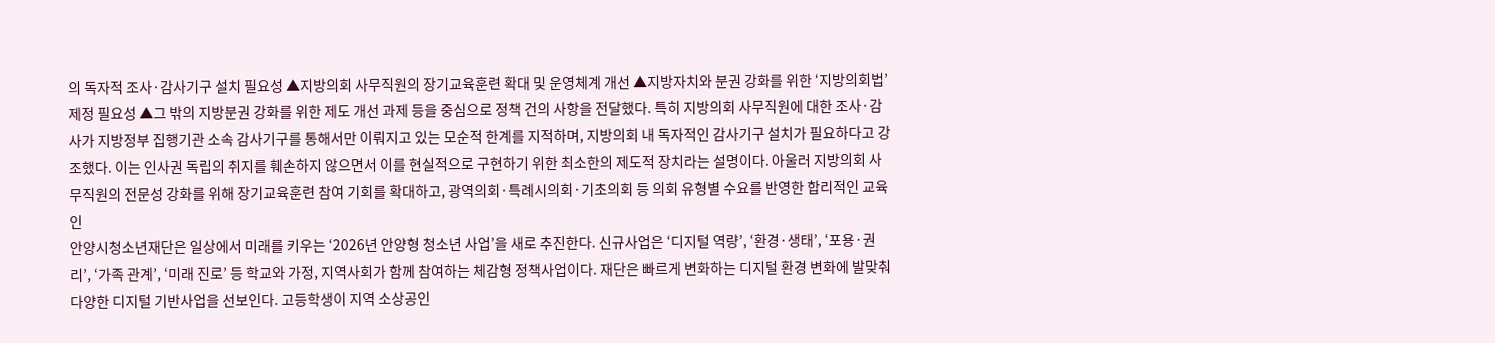의 독자적 조사·감사기구 설치 필요성 ▲지방의회 사무직원의 장기교육훈련 확대 및 운영체계 개선 ▲지방자치와 분권 강화를 위한 ‘지방의회법’ 제정 필요성 ▲그 밖의 지방분권 강화를 위한 제도 개선 과제 등을 중심으로 정책 건의 사항을 전달했다. 특히 지방의회 사무직원에 대한 조사·감사가 지방정부 집행기관 소속 감사기구를 통해서만 이뤄지고 있는 모순적 한계를 지적하며, 지방의회 내 독자적인 감사기구 설치가 필요하다고 강조했다. 이는 인사권 독립의 취지를 훼손하지 않으면서 이를 현실적으로 구현하기 위한 최소한의 제도적 장치라는 설명이다. 아울러 지방의회 사무직원의 전문성 강화를 위해 장기교육훈련 참여 기회를 확대하고, 광역의회·특례시의회·기초의회 등 의회 유형별 수요를 반영한 합리적인 교육 인
안양시청소년재단은 일상에서 미래를 키우는 ‘2026년 안양형 청소년 사업’을 새로 추진한다. 신규사업은 ‘디지털 역량’, ‘환경·생태’, ‘포용·권리’, ‘가족 관계’, ‘미래 진로’ 등 학교와 가정, 지역사회가 함께 참여하는 체감형 정책사업이다. 재단은 빠르게 변화하는 디지털 환경 변화에 발맞춰 다양한 디지털 기반사업을 선보인다. 고등학생이 지역 소상공인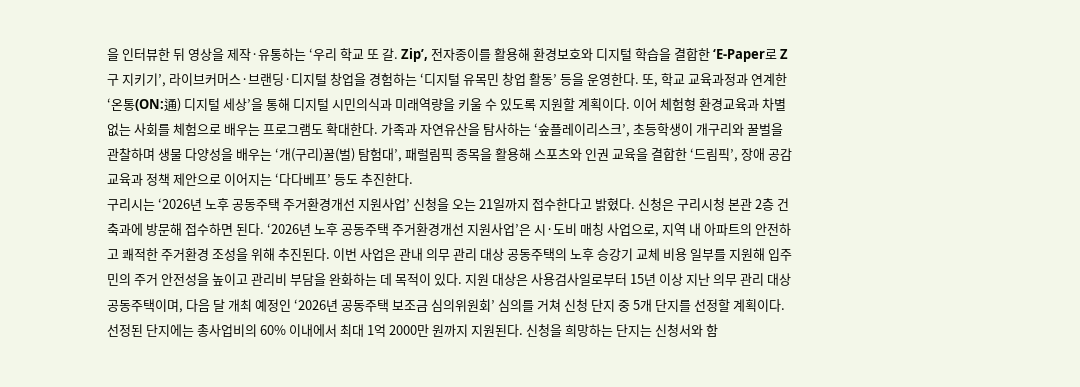을 인터뷰한 뒤 영상을 제작·유통하는 ‘우리 학교 또 갈. Zip’, 전자종이를 활용해 환경보호와 디지털 학습을 결합한 ‘E-Paper로 Z구 지키기’, 라이브커머스·브랜딩·디지털 창업을 경험하는 ‘디지털 유목민 창업 활동’ 등을 운영한다. 또, 학교 교육과정과 연계한 ‘온통(ON:通) 디지털 세상’을 통해 디지털 시민의식과 미래역량을 키울 수 있도록 지원할 계획이다. 이어 체험형 환경교육과 차별 없는 사회를 체험으로 배우는 프로그램도 확대한다. 가족과 자연유산을 탐사하는 ‘숲플레이리스크’, 초등학생이 개구리와 꿀벌을 관찰하며 생물 다양성을 배우는 ‘개(구리)꿀(벌) 탐험대’, 패럴림픽 종목을 활용해 스포츠와 인권 교육을 결합한 ‘드림픽’, 장애 공감교육과 정책 제안으로 이어지는 ‘다다베프’ 등도 추진한다.
구리시는 ‘2026년 노후 공동주택 주거환경개선 지원사업’ 신청을 오는 21일까지 접수한다고 밝혔다. 신청은 구리시청 본관 2층 건축과에 방문해 접수하면 된다. ‘2026년 노후 공동주택 주거환경개선 지원사업’은 시·도비 매칭 사업으로, 지역 내 아파트의 안전하고 쾌적한 주거환경 조성을 위해 추진된다. 이번 사업은 관내 의무 관리 대상 공동주택의 노후 승강기 교체 비용 일부를 지원해 입주민의 주거 안전성을 높이고 관리비 부담을 완화하는 데 목적이 있다. 지원 대상은 사용검사일로부터 15년 이상 지난 의무 관리 대상 공동주택이며, 다음 달 개최 예정인 ‘2026년 공동주택 보조금 심의위원회’ 심의를 거쳐 신청 단지 중 5개 단지를 선정할 계획이다. 선정된 단지에는 총사업비의 60% 이내에서 최대 1억 2000만 원까지 지원된다. 신청을 희망하는 단지는 신청서와 함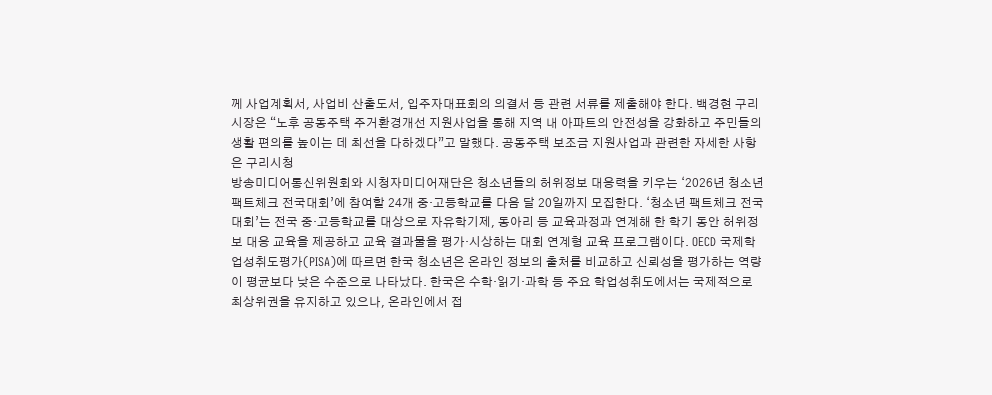께 사업계획서, 사업비 산출도서, 입주자대표회의 의결서 등 관련 서류를 제출해야 한다. 백경현 구리시장은 “노후 공동주택 주거환경개선 지원사업을 통해 지역 내 아파트의 안전성을 강화하고 주민들의 생활 편의를 높이는 데 최선을 다하겠다”고 말했다. 공동주택 보조금 지원사업과 관련한 자세한 사항은 구리시청
방송미디어통신위원회와 시청자미디어재단은 청소년들의 허위정보 대응력을 키우는 ‘2026년 청소년 팩트체크 전국대회’에 참여할 24개 중·고등학교를 다음 달 20일까지 모집한다. ‘청소년 팩트체크 전국대회’는 전국 중·고등학교를 대상으로 자유학기제, 동아리 등 교육과정과 연계해 한 학기 동안 허위정보 대응 교육을 제공하고 교육 결과물을 평가·시상하는 대회 연계형 교육 프로그램이다. OECD 국제학업성취도평가(PISA)에 따르면 한국 청소년은 온라인 정보의 출처를 비교하고 신뢰성을 평가하는 역량이 평균보다 낮은 수준으로 나타났다. 한국은 수학·읽기·과학 등 주요 학업성취도에서는 국제적으로 최상위권을 유지하고 있으나, 온라인에서 접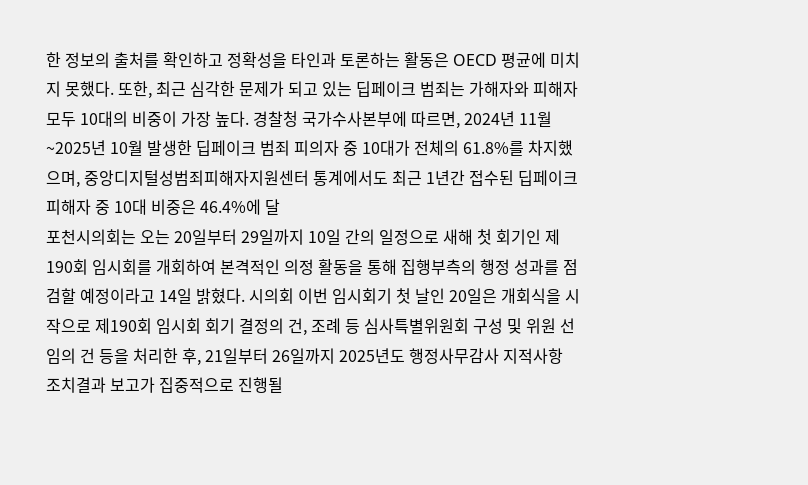한 정보의 출처를 확인하고 정확성을 타인과 토론하는 활동은 OECD 평균에 미치지 못했다. 또한, 최근 심각한 문제가 되고 있는 딥페이크 범죄는 가해자와 피해자 모두 10대의 비중이 가장 높다. 경찰청 국가수사본부에 따르면, 2024년 11월~2025년 10월 발생한 딥페이크 범죄 피의자 중 10대가 전체의 61.8%를 차지했으며, 중앙디지털성범죄피해자지원센터 통계에서도 최근 1년간 접수된 딥페이크 피해자 중 10대 비중은 46.4%에 달
포천시의회는 오는 20일부터 29일까지 10일 간의 일정으로 새해 첫 회기인 제190회 임시회를 개회하여 본격적인 의정 활동을 통해 집행부측의 행정 성과를 점검할 예정이라고 14일 밝혔다. 시의회 이번 임시회기 첫 날인 20일은 개회식을 시작으로 제190회 임시회 회기 결정의 건, 조례 등 심사특별위원회 구성 및 위원 선임의 건 등을 처리한 후, 21일부터 26일까지 2025년도 행정사무감사 지적사항 조치결과 보고가 집중적으로 진행될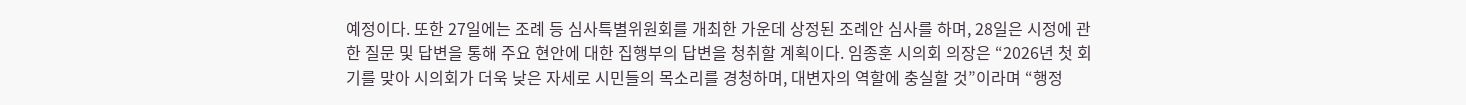예정이다. 또한 27일에는 조례 등 심사특별위원회를 개최한 가운데 상정된 조례안 심사를 하며, 28일은 시정에 관한 질문 및 답변을 통해 주요 현안에 대한 집행부의 답변을 청취할 계획이다. 임종훈 시의회 의장은 “2026년 첫 회기를 맞아 시의회가 더욱 낮은 자세로 시민들의 목소리를 경청하며, 대변자의 역할에 충실할 것”이라며 “행정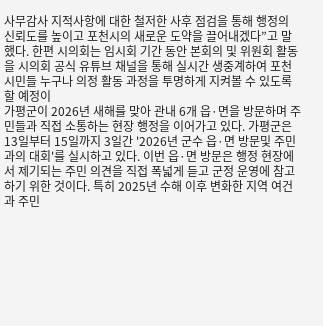사무감사 지적사항에 대한 철저한 사후 점검을 통해 행정의 신뢰도를 높이고 포천시의 새로운 도약을 끌어내겠다”고 말했다. 한편 시의회는 임시회 기간 동안 본회의 및 위원회 활동을 시의회 공식 유튜브 채널을 통해 실시간 생중계하여 포천 시민들 누구나 의정 활동 과정을 투명하게 지켜볼 수 있도록 할 예정이
가평군이 2026년 새해를 맞아 관내 6개 읍·면을 방문하며 주민들과 직접 소통하는 현장 행정을 이어가고 있다. 가평군은 13일부터 15일까지 3일간 '2026년 군수 읍·면 방문및 주민과의 대회'를 실시하고 있다. 이번 읍·면 방문은 행정 현장에서 제기되는 주민 의견을 직접 폭넓게 듣고 군정 운영에 참고하기 위한 것이다. 특히 2025년 수해 이후 변화한 지역 여건과 주민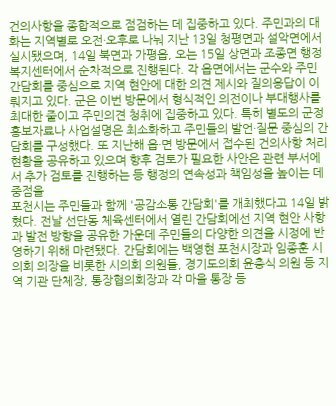건의사항을 종합적으로 점검하는 데 집중하고 있다. 주민과의 대화는 지역별로 오전·오후로 나눠 지난 13일 청평면과 설악면에서 실시됐으며, 14일 북면과 가평읍, 오는 15일 상면과 조종면 행정복지센터에서 순차적으로 진행된다. 각 읍면에서는 군수와 주민 간담회를 중심으로 지역 현안에 대한 의견 제시와 질의응답이 이뤄지고 있다. 군은 이번 방문에서 형식적인 의전이나 부대행사를 최대한 줄이고 주민의견 청취에 집중하고 있다. 특히 별도의 군정 홍보자료나 사업설명은 최소화하고 주민들의 발언·질문 중심의 간담회를 구성했다. 또 지난해 읍·면 방문에서 접수된 건의사항 처리현황을 공유하고 있으며 향후 검토가 필요한 사안은 관련 부서에서 추가 검토를 진행하는 등 행정의 연속성과 책임성을 높이는 데 중점을
포천시는 주민들과 함께 '공감소통 간담회'를 개최했다고 14일 밝혔다. 전날 선단동 체육센터에서 열린 간담회에선 지역 현안 사항과 발전 방향을 공유한 가운데 주민들의 다양한 의견을 시정에 반영하기 위해 마련됐다. 간담회에는 백영현 포천시장과 임종훈 시의회 의장을 비롯한 시의회 의원들, 경기도의회 윤충식 의원 등 지역 기관 단체장, 통장협의회장과 각 마을 통장 등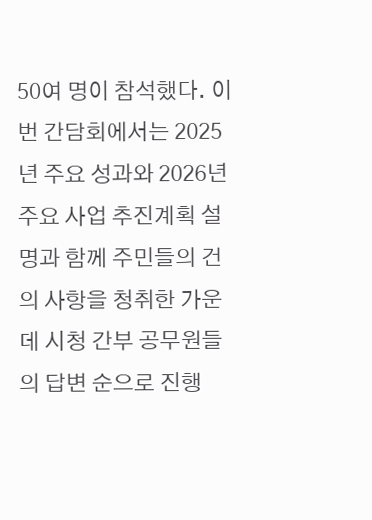50여 명이 참석했다. 이번 간담회에서는 2025년 주요 성과와 2026년 주요 사업 추진계획 설명과 함께 주민들의 건의 사항을 청취한 가운데 시청 간부 공무원들의 답변 순으로 진행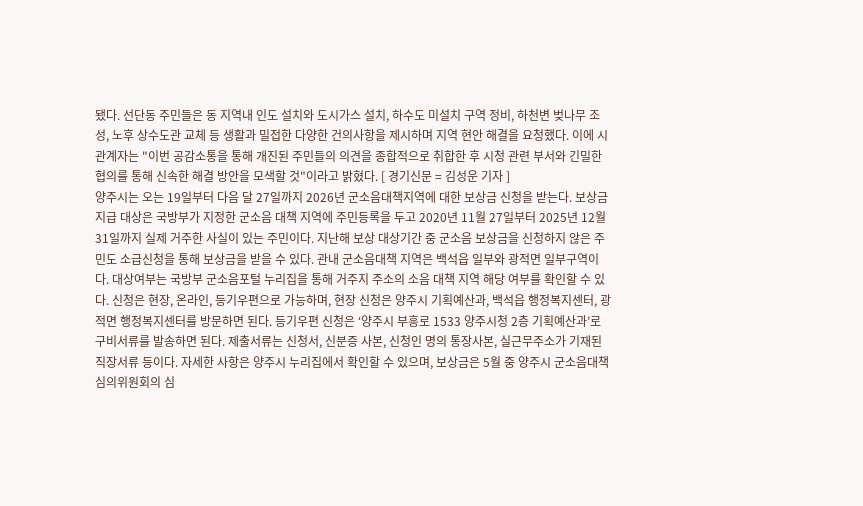됐다. 선단동 주민들은 동 지역내 인도 설치와 도시가스 설치, 하수도 미설치 구역 정비, 하천변 벚나무 조성, 노후 상수도관 교체 등 생활과 밀접한 다양한 건의사항을 제시하며 지역 현안 해결을 요청했다. 이에 시 관계자는 "이번 공감소통을 통해 개진된 주민들의 의견을 종합적으로 취합한 후 시청 관련 부서와 긴밀한 협의를 통해 신속한 해결 방안을 모색할 것"이라고 밝혔다. [ 경기신문 = 김성운 기자 ]
양주시는 오는 19일부터 다음 달 27일까지 2026년 군소음대책지역에 대한 보상금 신청을 받는다. 보상금 지급 대상은 국방부가 지정한 군소음 대책 지역에 주민등록을 두고 2020년 11월 27일부터 2025년 12월 31일까지 실제 거주한 사실이 있는 주민이다. 지난해 보상 대상기간 중 군소음 보상금을 신청하지 않은 주민도 소급신청을 통해 보상금을 받을 수 있다. 관내 군소음대책 지역은 백석읍 일부와 광적면 일부구역이다. 대상여부는 국방부 군소음포털 누리집을 통해 거주지 주소의 소음 대책 지역 해당 여부를 확인할 수 있다. 신청은 현장, 온라인, 등기우편으로 가능하며, 현장 신청은 양주시 기획예산과, 백석읍 행정복지센터, 광적면 행정복지센터를 방문하면 된다. 등기우편 신청은 ‘양주시 부흥로 1533 양주시청 2층 기획예산과’로 구비서류를 발송하면 된다. 제출서류는 신청서, 신분증 사본, 신청인 명의 통장사본, 실근무주소가 기재된 직장서류 등이다. 자세한 사항은 양주시 누리집에서 확인할 수 있으며, 보상금은 5월 중 양주시 군소음대책심의위원회의 심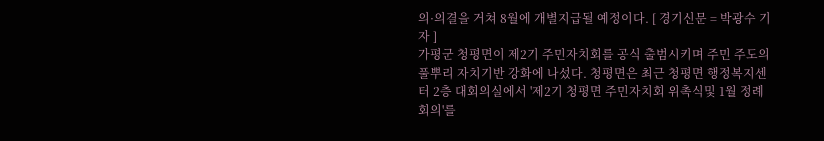의·의결을 거쳐 8월에 개별지급될 예정이다. [ 경기신문 = 박광수 기자 ]
가평군 청평면이 제2기 주민자치회를 공식 출범시키며 주민 주도의 풀뿌리 자치기반 강화에 나섰다. 청평면은 최근 청평면 행정복지센터 2층 대회의실에서 '제2기 청평면 주민자치회 위촉식및 1월 정례회의'를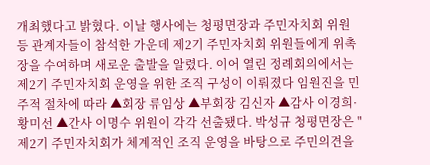개최했다고 밝혔다. 이날 행사에는 청평면장과 주민자치회 위원 등 관계자들이 참석한 가운데 제2기 주민자치회 위원들에게 위촉장을 수여하며 새로운 출발을 알렸다. 이어 열린 정례회의에서는 제2기 주민자치회 운영을 위한 조직 구성이 이뤄졌다 임원진을 민주적 절차에 따라 ▲회장 류임상 ▲부회장 김신자 ▲감사 이경희·황미선 ▲간사 이명수 위원이 각각 선출됐다. 박성규 청평면장은 "제2기 주민자치회가 체계적인 조직 운영을 바탕으로 주민의견을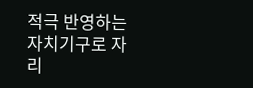적극 반영하는 자치기구로 자리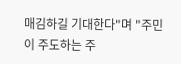매김하길 기대한다"며 "주민이 주도하는 주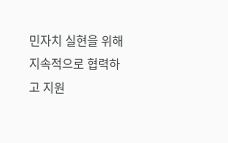민자치 실현을 위해 지속적으로 협력하고 지원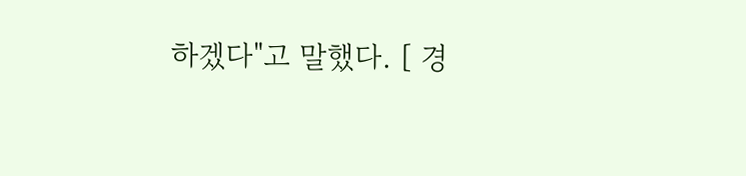하겠다"고 말했다. [ 경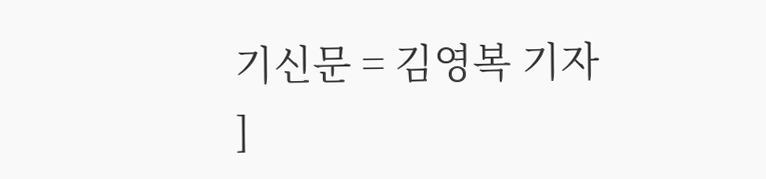기신문 = 김영복 기자 ]